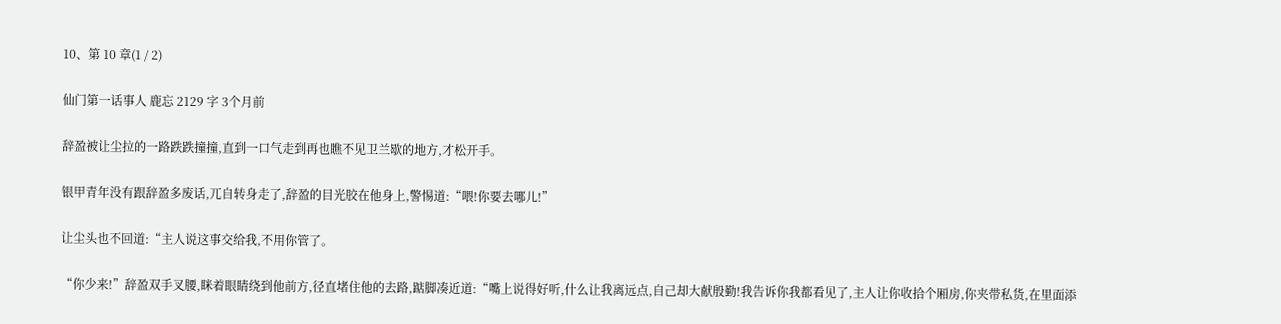10、第 10 章(1 / 2)

仙门第一话事人 鹿忘 2129 字 3个月前

辞盈被让尘拉的一路跌跌撞撞,直到一口气走到再也瞧不见卫兰歇的地方,才松开手。

银甲青年没有跟辞盈多废话,兀自转身走了,辞盈的目光胶在他身上,警惕道:“喂!你要去哪儿!”

让尘头也不回道:“主人说这事交给我,不用你管了。

“你少来!”辞盈双手叉腰,眯着眼睛绕到他前方,径直堵住他的去路,踮脚凑近道:“嘴上说得好听,什么让我离远点,自己却大献殷勤!我告诉你我都看见了,主人让你收拾个厢房,你夹带私货,在里面添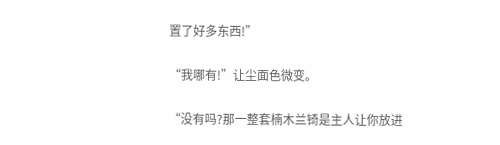置了好多东西!”

“我哪有!”让尘面色微变。

“没有吗?那一整套楠木兰锜是主人让你放进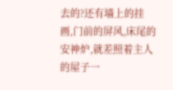去的?还有墙上的挂画,门前的屏风,床尾的安神炉,就差照着主人的屋子一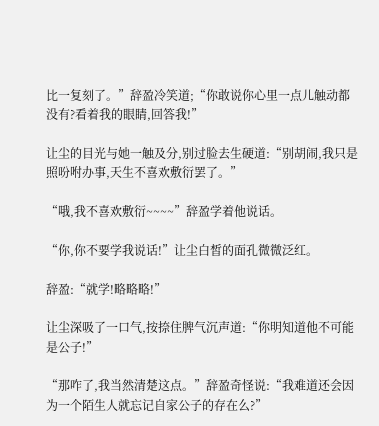比一复刻了。”辞盈冷笑道;“你敢说你心里一点儿触动都没有?看着我的眼睛,回答我!”

让尘的目光与她一触及分,别过脸去生硬道:“别胡闹,我只是照吩咐办事,天生不喜欢敷衍罢了。”

“哦,我不喜欢敷衍~~~~”辞盈学着他说话。

“你,你不要学我说话!”让尘白皙的面孔微微泛红。

辞盈:“就学!略略略!”

让尘深吸了一口气,按捺住脾气沉声道:“你明知道他不可能是公子!”

“那咋了,我当然清楚这点。”辞盈奇怪说:“我难道还会因为一个陌生人就忘记自家公子的存在么?”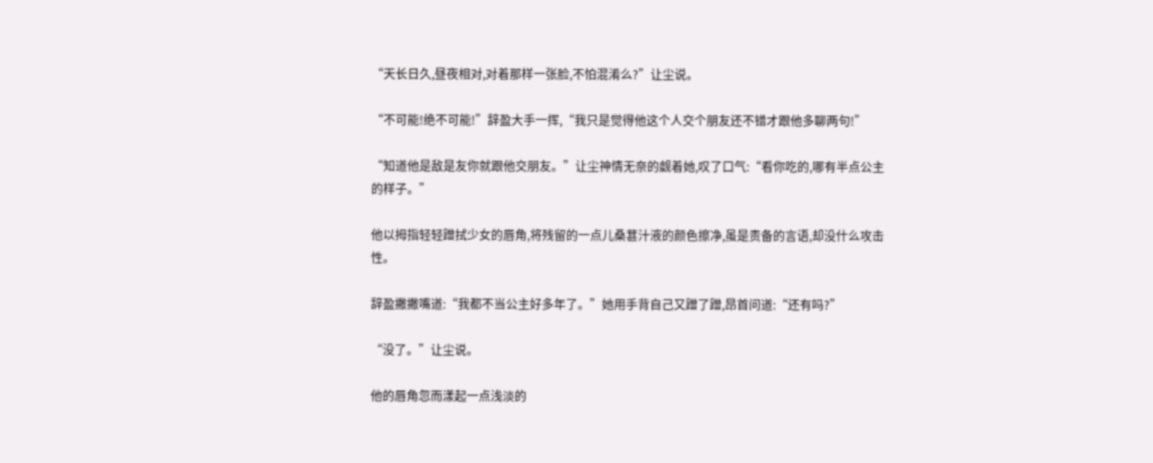“天长日久,昼夜相对,对着那样一张脸,不怕混淆么?”让尘说。

“不可能!绝不可能!”辞盈大手一挥,“我只是觉得他这个人交个朋友还不错才跟他多聊两句!”

“知道他是敌是友你就跟他交朋友。”让尘神情无奈的觑着她,叹了口气:“看你吃的,哪有半点公主的样子。”

他以拇指轻轻蹭拭少女的唇角,将残留的一点儿桑葚汁液的颜色擦净,虽是责备的言语,却没什么攻击性。

辞盈撇撇嘴道:“我都不当公主好多年了。”她用手背自己又蹭了蹭,昂首问道:“还有吗?”

“没了。”让尘说。

他的唇角忽而漾起一点浅淡的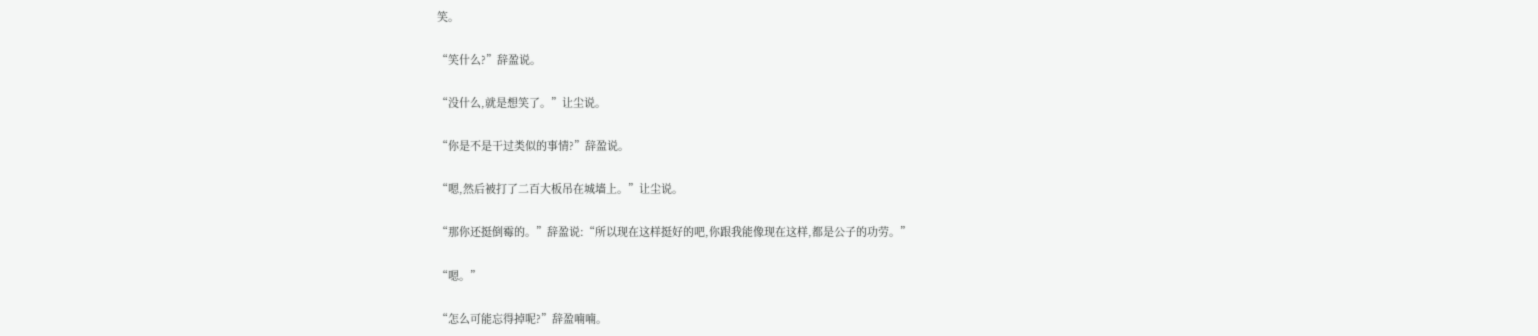笑。

“笑什么?”辞盈说。

“没什么,就是想笑了。”让尘说。

“你是不是干过类似的事情?”辞盈说。

“嗯,然后被打了二百大板吊在城墙上。”让尘说。

“那你还挺倒霉的。”辞盈说:“所以现在这样挺好的吧,你跟我能像现在这样,都是公子的功劳。”

“嗯。”

“怎么可能忘得掉呢?”辞盈喃喃。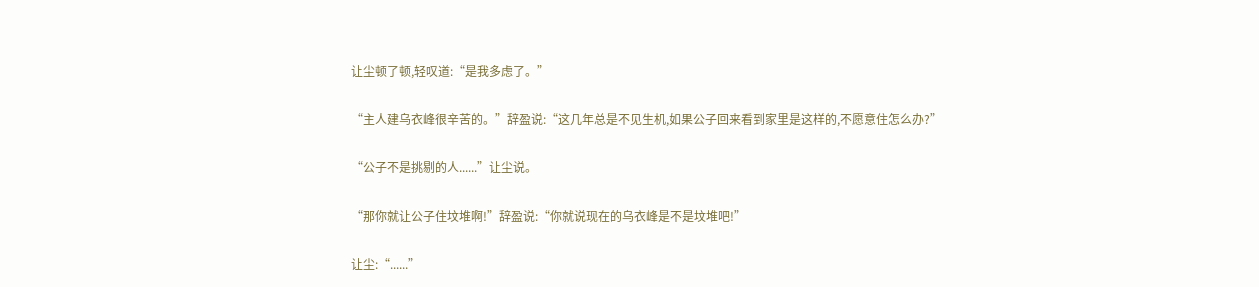让尘顿了顿,轻叹道:“是我多虑了。”

“主人建乌衣峰很辛苦的。”辞盈说:“这几年总是不见生机,如果公子回来看到家里是这样的,不愿意住怎么办?”

“公子不是挑剔的人......”让尘说。

“那你就让公子住坟堆啊!”辞盈说:“你就说现在的乌衣峰是不是坟堆吧!”

让尘:“......”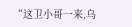“这卫小哥一来,乌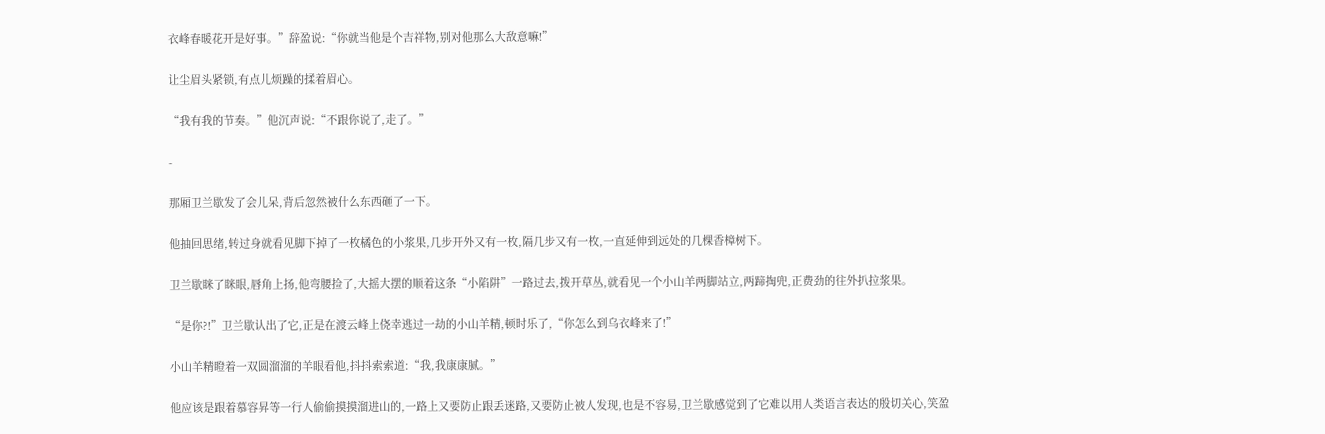衣峰春暖花开是好事。”辞盈说:“你就当他是个吉祥物,别对他那么大敌意嘛!”

让尘眉头紧锁,有点儿烦躁的揉着眉心。

“我有我的节奏。”他沉声说:“不跟你说了,走了。”

-

那厢卫兰歇发了会儿呆,背后忽然被什么东西砸了一下。

他抽回思绪,转过身就看见脚下掉了一枚橘色的小浆果,几步开外又有一枚,隔几步又有一枚,一直延伸到远处的几棵香樟树下。

卫兰歇眯了眯眼,唇角上扬,他弯腰捡了,大摇大摆的顺着这条“小陷阱”一路过去,拨开草丛,就看见一个小山羊两脚站立,两蹄掏兜,正费劲的往外扒拉浆果。

“是你?!”卫兰歇认出了它,正是在渡云峰上侥幸逃过一劫的小山羊精,顿时乐了,“你怎么到乌衣峰来了!”

小山羊精瞪着一双圆溜溜的羊眼看他,抖抖索索道:“我,我康康腻。”

他应该是跟着慕容昇等一行人偷偷摸摸溜进山的,一路上又要防止跟丢迷路,又要防止被人发现,也是不容易,卫兰歇感觉到了它难以用人类语言表达的殷切关心,笑盈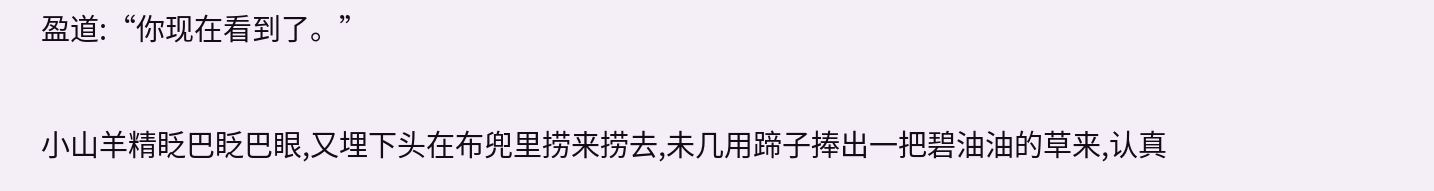盈道:“你现在看到了。”

小山羊精眨巴眨巴眼,又埋下头在布兜里捞来捞去,未几用蹄子捧出一把碧油油的草来,认真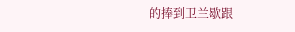的捧到卫兰歇跟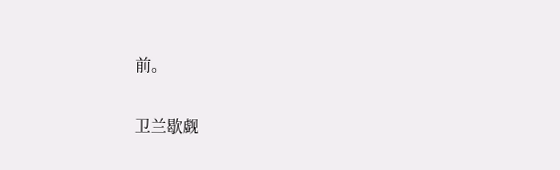前。

卫兰歇觑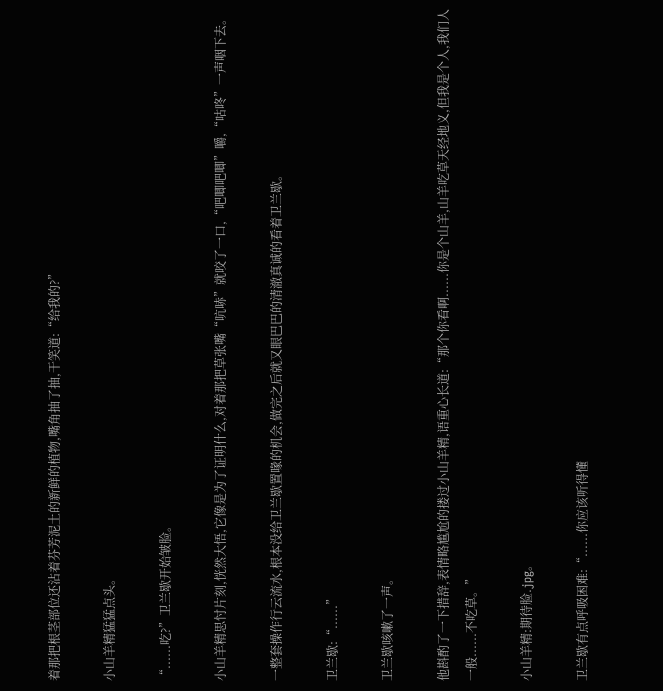着那把根茎部位还沾着芬芳泥土的新鲜的植物,嘴角抽了抽,干笑道:“给我的?”

小山羊精猛猛点头。

“......吃?”卫兰歇开始皱脸。

小山羊精思忖片刻,恍然大悟,它像是为了证明什么,对着那把草张嘴“吭哧”就咬了一口,“吧唧吧唧”嚼,“咕咚”一声咽下去。

一整套操作行云流水,根本没给卫兰歇置喙的机会,做完之后就又眼巴巴的清澈真诚的看着卫兰歇。

卫兰歇:“......”

卫兰歇咳嗽了一声。

他斟酌了一下措辞,表情略尴尬的搂过小山羊精,语重心长道:“那个你看啊......你是个山羊,山羊吃草天经地义,但我是个人,我们人一般......不吃草。”

小山羊精:期待脸.jpg。

卫兰歇有点呼吸困难:“......你应该听得懂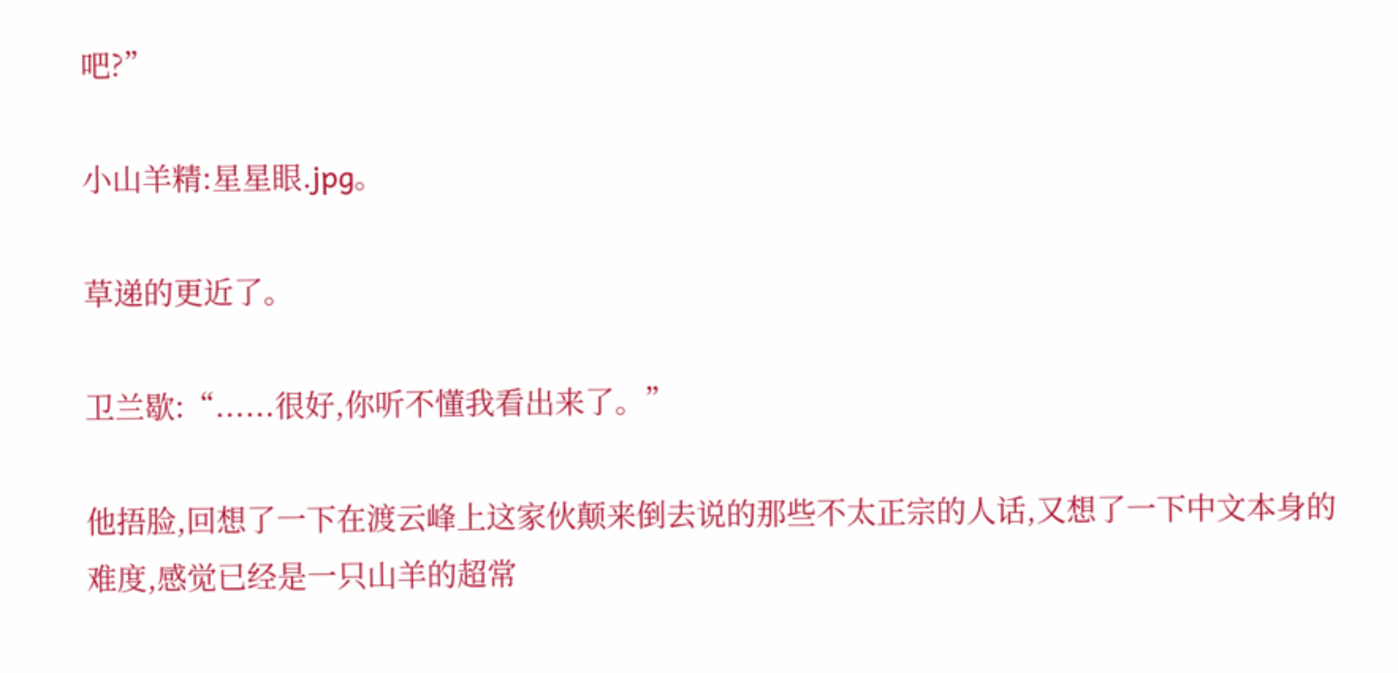吧?”

小山羊精:星星眼.jpg。

草递的更近了。

卫兰歇:“......很好,你听不懂我看出来了。”

他捂脸,回想了一下在渡云峰上这家伙颠来倒去说的那些不太正宗的人话,又想了一下中文本身的难度,感觉已经是一只山羊的超常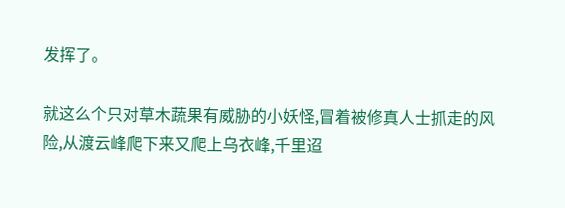发挥了。

就这么个只对草木蔬果有威胁的小妖怪,冒着被修真人士抓走的风险,从渡云峰爬下来又爬上乌衣峰,千里迢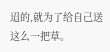迢的,就为了给自己送这么一把草。